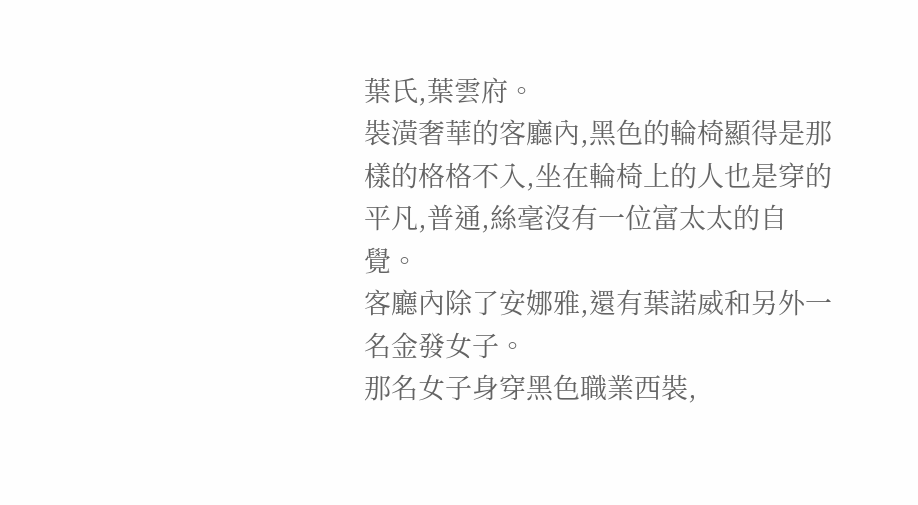葉氏,葉雲府。
裝潢奢華的客廳內,黑色的輪椅顯得是那樣的格格不入,坐在輪椅上的人也是穿的平凡,普通,絲毫沒有一位富太太的自覺。
客廳內除了安娜雅,還有葉諾威和另外一名金發女子。
那名女子身穿黑色職業西裝,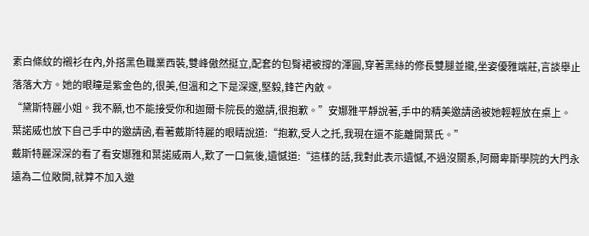素白條紋的襯衫在內,外搭黑色職業西裝,雙峰傲然挺立,配套的包臀裙被撐的渾圓,穿著黑絲的修長雙腿並攏,坐姿優雅端莊,言談舉止落落大方。她的眼瞳是紫金色的,很美,但溫和之下是深邃,堅毅,鋒芒內斂。
“黛斯特麗小姐。我不願,也不能接受你和迦爾卡院長的邀請,很抱歉。”安娜雅平靜說著,手中的精美邀請函被她輕輕放在桌上。
葉諾威也放下自己手中的邀請函,看著戴斯特麗的眼睛說道:“抱歉,受人之托,我現在還不能離開葉氏。”
戴斯特麗深深的看了看安娜雅和葉諾威兩人,歎了一口氣後,遺憾道:“這樣的話,我對此表示遺憾,不過沒關系,阿爾卑斯學院的大門永遠為二位敞開,就算不加入邀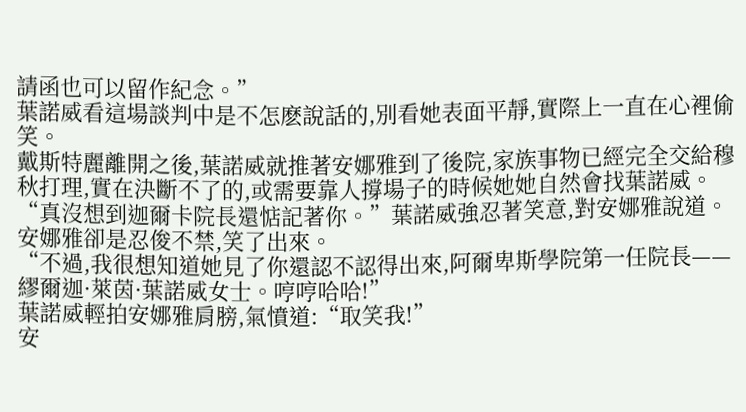請函也可以留作紀念。”
葉諾威看這場談判中是不怎麽說話的,別看她表面平靜,實際上一直在心裡偷笑。
戴斯特麗離開之後,葉諾威就推著安娜雅到了後院,家族事物已經完全交給穆秋打理,實在決斷不了的,或需要靠人撐場子的時候她她自然會找葉諾威。
“真沒想到迦爾卡院長還惦記著你。”葉諾威強忍著笑意,對安娜雅說道。
安娜雅卻是忍俊不禁,笑了出來。
“不過,我很想知道她見了你還認不認得出來,阿爾卑斯學院第一任院長——繆爾迦·萊茵·葉諾威女士。哼哼哈哈!”
葉諾威輕拍安娜雅肩膀,氣憤道:“取笑我!”
安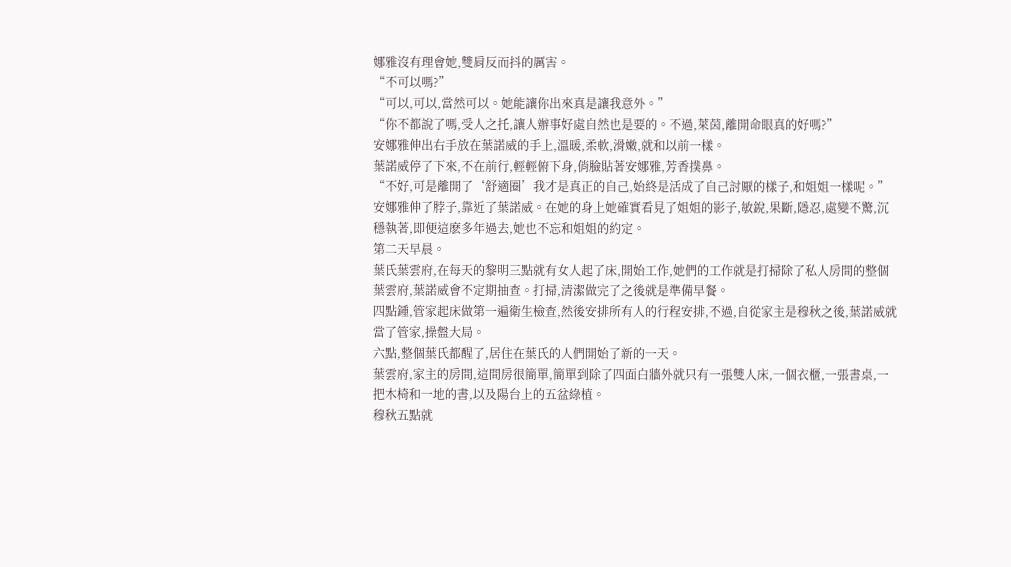娜雅沒有理會她,雙肩反而抖的厲害。
“不可以嗎?”
“可以,可以,當然可以。她能讓你出來真是讓我意外。”
“你不都說了嗎,受人之托,讓人辦事好處自然也是要的。不過,萊茵,離開命眼真的好嗎?”
安娜雅伸出右手放在葉諾威的手上,溫暖,柔軟,滑嫩,就和以前一樣。
葉諾威停了下來,不在前行,輕輕俯下身,俏臉貼著安娜雅,芳香撲鼻。
“不好,可是離開了‘舒適圈’我才是真正的自己,始終是活成了自己討厭的樣子,和姐姐一樣呢。”
安娜雅伸了脖子,靠近了葉諾威。在她的身上她確實看見了姐姐的影子,敏銳,果斷,隱忍,處變不驚,沉穩執著,即便這麽多年過去,她也不忘和姐姐的約定。
第二天早晨。
葉氏葉雲府,在每天的黎明三點就有女人起了床,開始工作,她們的工作就是打掃除了私人房間的整個葉雲府,葉諾威會不定期抽查。打掃,清潔做完了之後就是準備早餐。
四點鍾,管家起床做第一遍衛生檢查,然後安排所有人的行程安排,不過,自從家主是穆秋之後,葉諾威就當了管家,操盤大局。
六點,整個葉氏都醒了,居住在葉氏的人們開始了新的一天。
葉雲府,家主的房間,這間房很簡單,簡單到除了四面白牆外就只有一張雙人床,一個衣櫃,一張書桌,一把木椅和一地的書,以及陽台上的五盆綠植。
穆秋五點就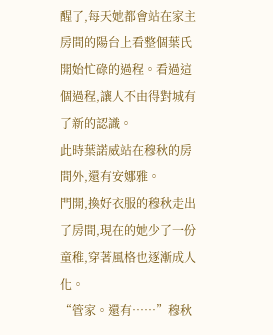醒了,每天她都會站在家主房間的陽台上看整個葉氏開始忙碌的過程。看過這個過程,讓人不由得對城有了新的認識。
此時葉諾威站在穆秋的房間外,還有安娜雅。
門開,換好衣服的穆秋走出了房間,現在的她少了一份童稚,穿著風格也逐漸成人化。
“管家。還有……”穆秋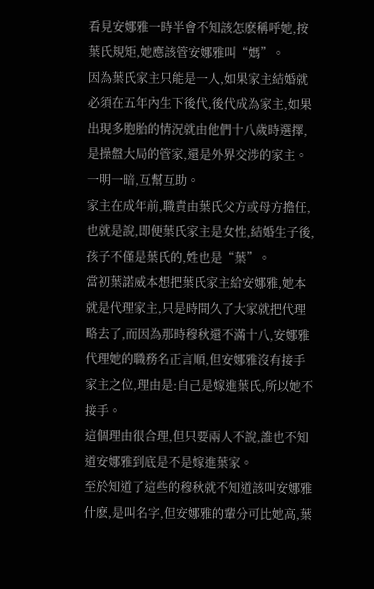看見安娜雅一時半會不知該怎麽稱呼她,按葉氏規矩,她應該管安娜雅叫“媽”。
因為葉氏家主只能是一人,如果家主結婚就必須在五年內生下後代,後代成為家主,如果出現多胞胎的情況就由他們十八歲時選擇,是操盤大局的管家,還是外界交涉的家主。一明一暗,互幫互助。
家主在成年前,職責由葉氏父方或母方擔任,也就是說,即便葉氏家主是女性,結婚生子後,孩子不僅是葉氏的,姓也是“葉”。
當初葉諾威本想把葉氏家主給安娜雅,她本就是代理家主,只是時間久了大家就把代理略去了,而因為那時穆秋還不滿十八,安娜雅代理她的職務名正言順,但安娜雅沒有接手家主之位,理由是:自己是嫁進葉氏,所以她不接手。
這個理由很合理,但只要兩人不說,誰也不知道安娜雅到底是不是嫁進葉家。
至於知道了這些的穆秋就不知道該叫安娜雅什麽,是叫名字,但安娜雅的輩分可比她高,葉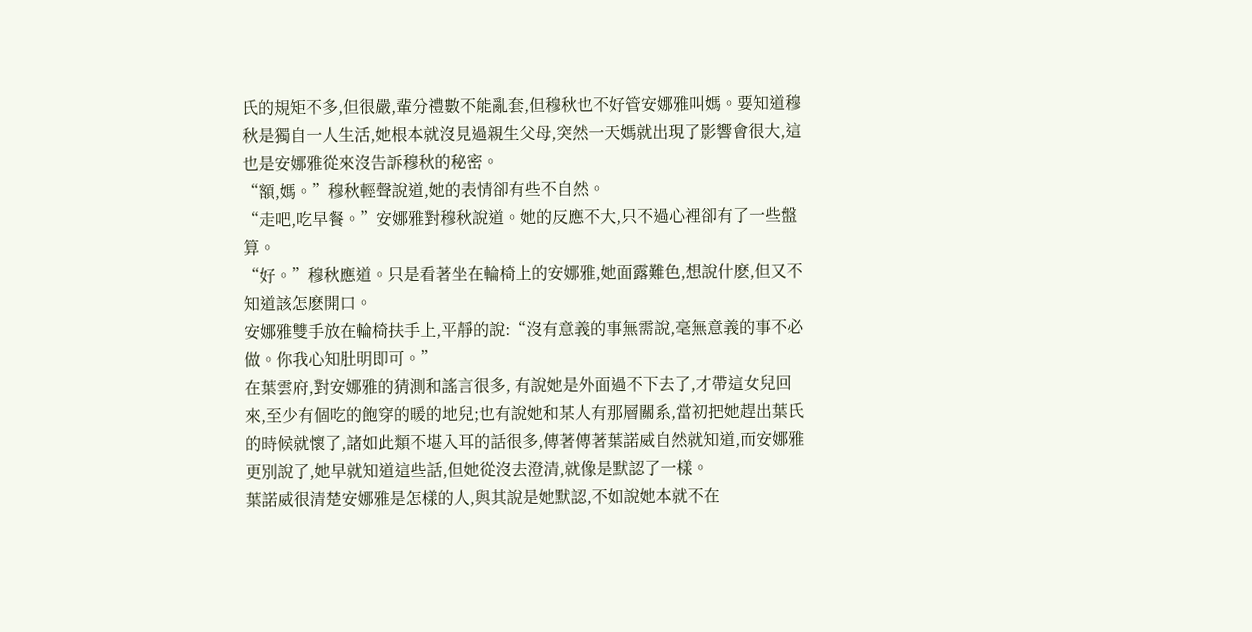氏的規矩不多,但很嚴,輩分禮數不能亂套,但穆秋也不好管安娜雅叫媽。要知道穆秋是獨自一人生活,她根本就沒見過親生父母,突然一天媽就出現了影響會很大,這也是安娜雅從來沒告訴穆秋的秘密。
“額,媽。”穆秋輕聲說道,她的表情卻有些不自然。
“走吧,吃早餐。”安娜雅對穆秋說道。她的反應不大,只不過心裡卻有了一些盤算。
“好。”穆秋應道。只是看著坐在輪椅上的安娜雅,她面露難色,想說什麽,但又不知道該怎麽開口。
安娜雅雙手放在輪椅扶手上,平靜的說:“沒有意義的事無需說,毫無意義的事不必做。你我心知肚明即可。”
在葉雲府,對安娜雅的猜測和謠言很多, 有說她是外面過不下去了,才帶這女兒回來,至少有個吃的飽穿的暖的地兒;也有說她和某人有那層關系,當初把她趕出葉氏的時候就懷了,諸如此類不堪入耳的話很多,傳著傳著葉諾威自然就知道,而安娜雅更別說了,她早就知道這些話,但她從沒去澄清,就像是默認了一樣。
葉諾威很清楚安娜雅是怎樣的人,與其說是她默認,不如說她本就不在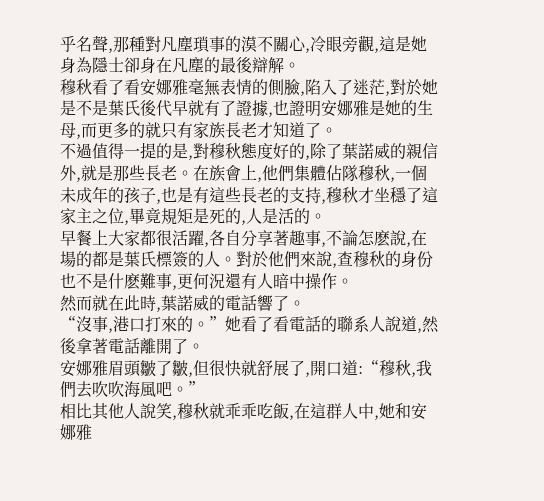乎名聲,那種對凡塵瑣事的漠不關心,冷眼旁觀,這是她身為隱士卻身在凡塵的最後辯解。
穆秋看了看安娜雅毫無表情的側臉,陷入了迷茫,對於她是不是葉氏後代早就有了證據,也證明安娜雅是她的生母,而更多的就只有家族長老才知道了。
不過值得一提的是,對穆秋態度好的,除了葉諾威的親信外,就是那些長老。在族會上,他們集體佔隊穆秋,一個未成年的孩子,也是有這些長老的支持,穆秋才坐穩了這家主之位,畢竟規矩是死的,人是活的。
早餐上大家都很活躍,各自分享著趣事,不論怎麽說,在場的都是葉氏標簽的人。對於他們來說,查穆秋的身份也不是什麽難事,更何況還有人暗中操作。
然而就在此時,葉諾威的電話響了。
“沒事,港口打來的。”她看了看電話的聯系人說道,然後拿著電話離開了。
安娜雅眉頭皺了皺,但很快就舒展了,開口道:“穆秋,我們去吹吹海風吧。”
相比其他人說笑,穆秋就乖乖吃飯,在這群人中,她和安娜雅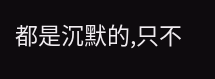都是沉默的,只不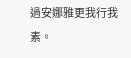過安娜雅更我行我素。